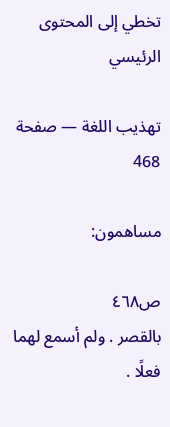تخطي إلى المحتوى الرئيسي

تهذيب اللغة — صفحة 468

مساهمون:

ص٤٦٨
بالقصر . ولم أسمع لهما فعلًا .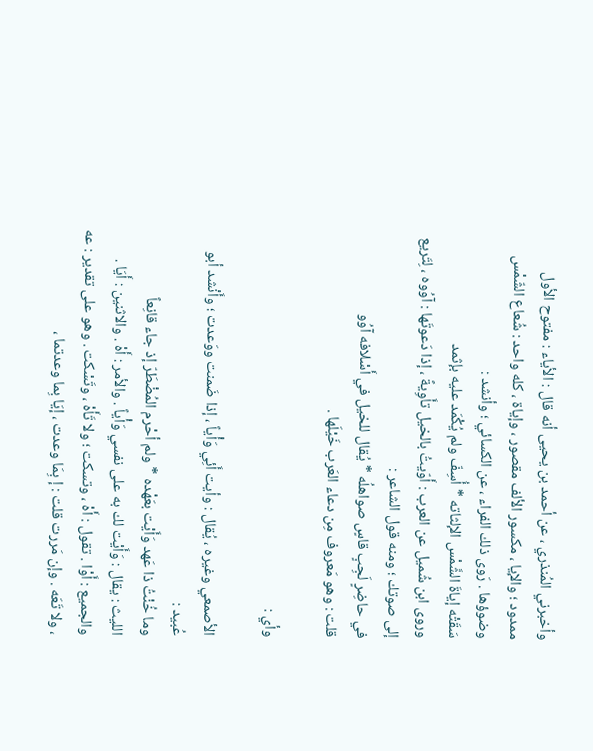وأخبرني المُنذري ، عن أحمد بن يحيى أنه قال : الأياء : مفتوح الأول ممدود ؛ والإيا ، مكسور الألف مقصور ، وإياة ، كله واحد : شُعاع الشّمْس وضوؤها . رَوى ذلك الفراء ، عن الكسائي ؛ وأنشد :
سَقَتْه إياةَ الشَّمْس الإلثاته * أُسِفّ ولم يُكْمَد عليه بإثمد
وروى ابن شُميل عن العرب : أَوّيتُ بالخيل تأَوِيةً ، إذا دَعوتَها : آوُوه ، لِتَريع إلى صوتك ؛ ومنه قول الشاعر :
في حاضِرٍ لَجِبٍ قاسٍ صواهلُه * يُقال للخيل في أَسْلافه آوُو
قلت : وهو مَعروف مِن دعاء العَرب خَيْلَها .

وأي :

الأصمعي وغيره ، يُقال : وأيت أَئِي وَأْياً ، إذا ضَمنت ووَعدت ؛ وأَنْشد أبو عُبيد :
وما خُنْتُ ذا عَهد وَأَيْت بعَهْده * ولم أحْرم المُضْطَرّ إذ جاء قانِعاً
الليث : يقال : وَأَيْت لك به على نفسي وَأْياً . والأمر : أَهْ . والاثنين : أَيَا . والجميع : أَوْا . تقول : أَهْ ، وتسكت ؛ ولا تَأَهْ ، وتَسْكت . وهو على تقدير : عه ، ولا تَعَه . وإن مَررت قلت : إ بِمَا وعدت ، إيَا بِما وعدتما ،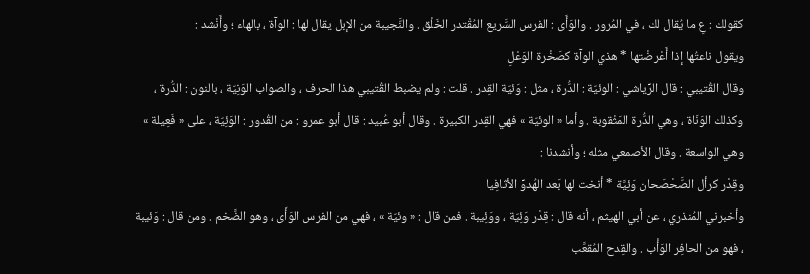كقولك : عِ ما يُقال لك ، في المُرور . والوَأَى : الفرس السَّريع المُقْتدر الخَلْق . والنَّجيبة من الإبل يقال لها : الوآة ، بالهاء ؛ وأَنْشد :
ويقول ناعتُها إذا أَعْرضْتها * هذي الوآة كصَخْرة الوَعْلِ
وقال القُتيبي : قال الرِّياشي : الوئيّة : الدُّرة ، مثل : وَئيّة القِدر . قلت : ولم يضبط القُتيبي هذا الحرف ، والصواب الوَنِيّة ، بالنون : الدُّرة ، وكذلك الوَنَاة ، وهي الدُّرة المَثْقوبة . وأما « الوئيّة » فهي القِدر الكبيرة . وقال أبو عُبيد : قال أبو عمرو : من القُدور : الوَئِيّة ، على « فَعِيلة » وهي الواسعة . وقال الأصمعي مثله ؛ وأنشدنا :
وقِدْر كرأل الصَّحْصَحان وَئِيَّة * أنخت لها بَعد الهُدوِّ الأثافِيا
وأخبرني المُنذري ، عن أبي الهيثم ، أنه قال : قِدْر وَئِيّة ، ووَئِيبة . فمن قال : « وئيّة » ، فهي من الفرس الوَأَى ، وهو الضَّخم . ومن قال : وَئيبة ، فهو من الحافِر الوَأْب . والقِدح المُقعَّب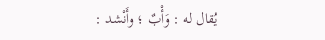يُقال له : وَأْبٌ ؛ وأَنْشد :